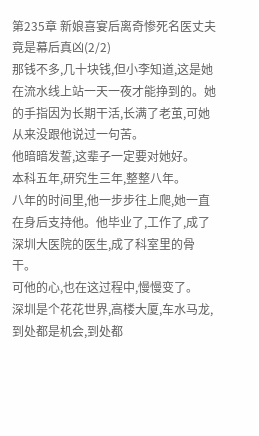第235章 新娘喜宴后离奇惨死名医丈夫竟是幕后真凶(2/2)
那钱不多,几十块钱,但小李知道,这是她在流水线上站一天一夜才能挣到的。她的手指因为长期干活,长满了老茧,可她从来没跟他说过一句苦。
他暗暗发誓,这辈子一定要对她好。
本科五年,研究生三年,整整八年。
八年的时间里,他一步步往上爬,她一直在身后支持他。他毕业了,工作了,成了深圳大医院的医生,成了科室里的骨干。
可他的心,也在这过程中,慢慢变了。
深圳是个花花世界,高楼大厦,车水马龙,到处都是机会,到处都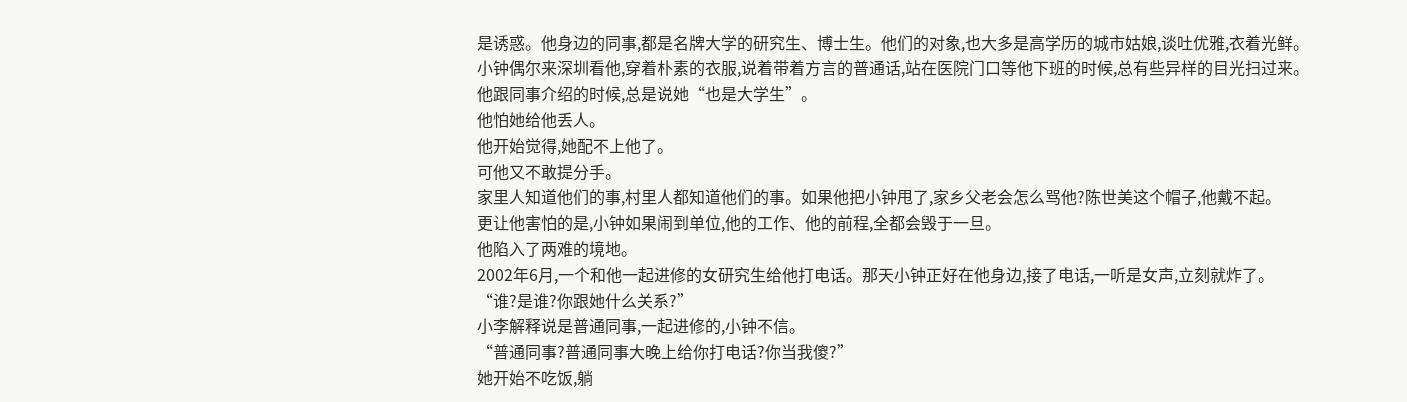是诱惑。他身边的同事,都是名牌大学的研究生、博士生。他们的对象,也大多是高学历的城市姑娘,谈吐优雅,衣着光鲜。
小钟偶尔来深圳看他,穿着朴素的衣服,说着带着方言的普通话,站在医院门口等他下班的时候,总有些异样的目光扫过来。
他跟同事介绍的时候,总是说她“也是大学生”。
他怕她给他丢人。
他开始觉得,她配不上他了。
可他又不敢提分手。
家里人知道他们的事,村里人都知道他们的事。如果他把小钟甩了,家乡父老会怎么骂他?陈世美这个帽子,他戴不起。
更让他害怕的是,小钟如果闹到单位,他的工作、他的前程,全都会毁于一旦。
他陷入了两难的境地。
2002年6月,一个和他一起进修的女研究生给他打电话。那天小钟正好在他身边,接了电话,一听是女声,立刻就炸了。
“谁?是谁?你跟她什么关系?”
小李解释说是普通同事,一起进修的,小钟不信。
“普通同事?普通同事大晚上给你打电话?你当我傻?”
她开始不吃饭,躺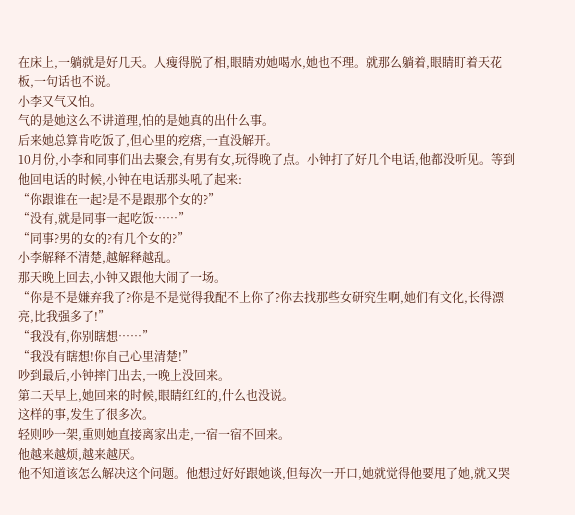在床上,一躺就是好几天。人瘦得脱了相,眼睛劝她喝水,她也不理。就那么躺着,眼睛盯着天花板,一句话也不说。
小李又气又怕。
气的是她这么不讲道理,怕的是她真的出什么事。
后来她总算肯吃饭了,但心里的疙瘩,一直没解开。
10月份,小李和同事们出去聚会,有男有女,玩得晚了点。小钟打了好几个电话,他都没听见。等到他回电话的时候,小钟在电话那头吼了起来:
“你跟谁在一起?是不是跟那个女的?”
“没有,就是同事一起吃饭……”
“同事?男的女的?有几个女的?”
小李解释不清楚,越解释越乱。
那天晚上回去,小钟又跟他大闹了一场。
“你是不是嫌弃我了?你是不是觉得我配不上你了?你去找那些女研究生啊,她们有文化,长得漂亮,比我强多了!”
“我没有,你别瞎想……”
“我没有瞎想!你自己心里清楚!”
吵到最后,小钟摔门出去,一晚上没回来。
第二天早上,她回来的时候,眼睛红红的,什么也没说。
这样的事,发生了很多次。
轻则吵一架,重则她直接离家出走,一宿一宿不回来。
他越来越烦,越来越厌。
他不知道该怎么解决这个问题。他想过好好跟她谈,但每次一开口,她就觉得他要甩了她,就又哭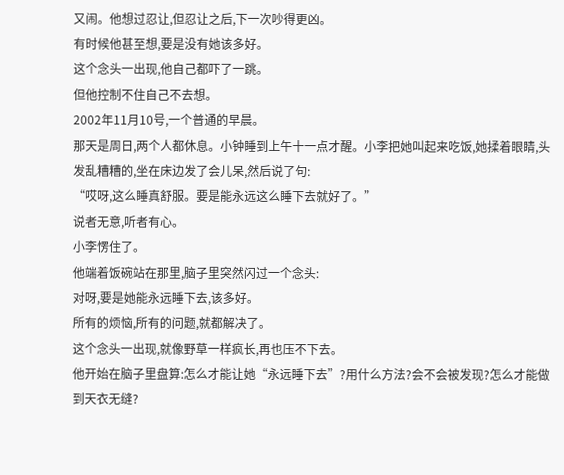又闹。他想过忍让,但忍让之后,下一次吵得更凶。
有时候他甚至想,要是没有她该多好。
这个念头一出现,他自己都吓了一跳。
但他控制不住自己不去想。
2002年11月10号,一个普通的早晨。
那天是周日,两个人都休息。小钟睡到上午十一点才醒。小李把她叫起来吃饭,她揉着眼睛,头发乱糟糟的,坐在床边发了会儿呆,然后说了句:
“哎呀,这么睡真舒服。要是能永远这么睡下去就好了。”
说者无意,听者有心。
小李愣住了。
他端着饭碗站在那里,脑子里突然闪过一个念头:
对呀,要是她能永远睡下去,该多好。
所有的烦恼,所有的问题,就都解决了。
这个念头一出现,就像野草一样疯长,再也压不下去。
他开始在脑子里盘算:怎么才能让她“永远睡下去”?用什么方法?会不会被发现?怎么才能做到天衣无缝?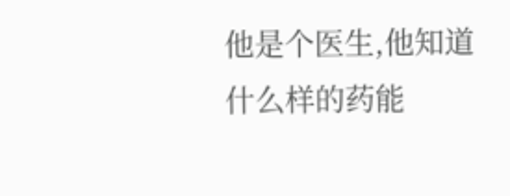他是个医生,他知道什么样的药能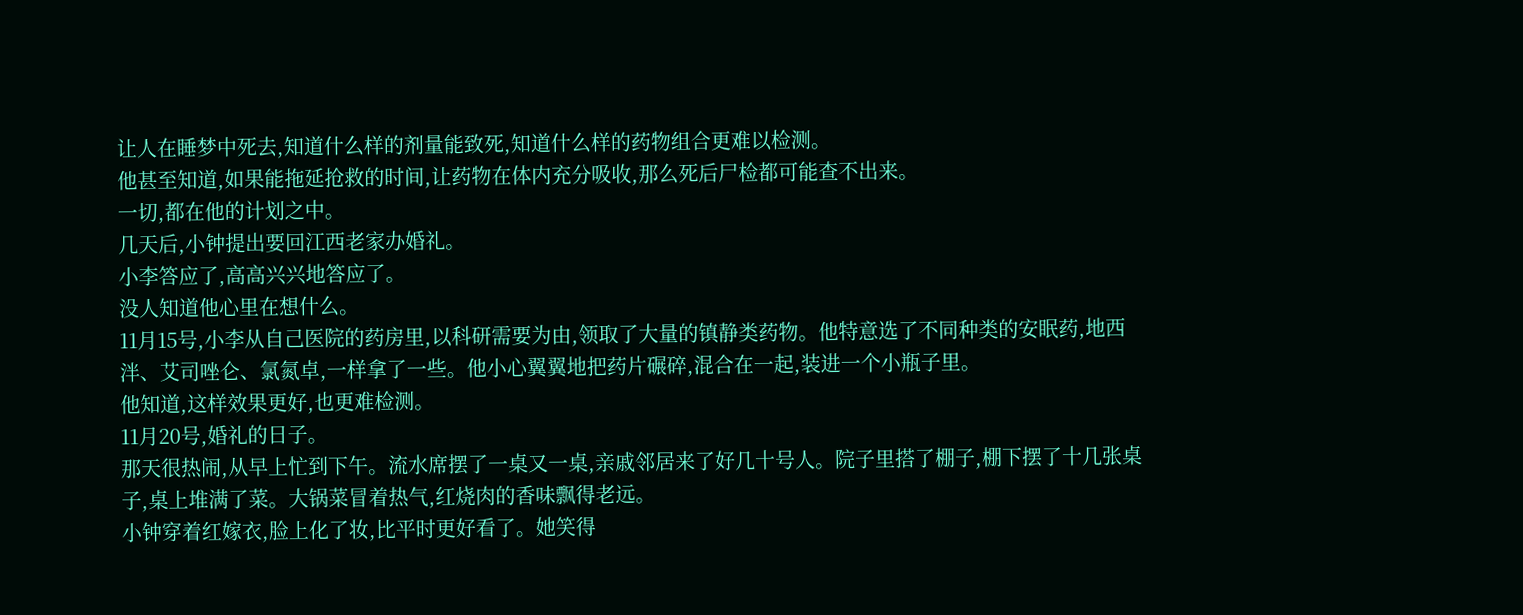让人在睡梦中死去,知道什么样的剂量能致死,知道什么样的药物组合更难以检测。
他甚至知道,如果能拖延抢救的时间,让药物在体内充分吸收,那么死后尸检都可能查不出来。
一切,都在他的计划之中。
几天后,小钟提出要回江西老家办婚礼。
小李答应了,高高兴兴地答应了。
没人知道他心里在想什么。
11月15号,小李从自己医院的药房里,以科研需要为由,领取了大量的镇静类药物。他特意选了不同种类的安眠药,地西泮、艾司唑仑、氯氮卓,一样拿了一些。他小心翼翼地把药片碾碎,混合在一起,装进一个小瓶子里。
他知道,这样效果更好,也更难检测。
11月20号,婚礼的日子。
那天很热闹,从早上忙到下午。流水席摆了一桌又一桌,亲戚邻居来了好几十号人。院子里搭了棚子,棚下摆了十几张桌子,桌上堆满了菜。大锅菜冒着热气,红烧肉的香味飘得老远。
小钟穿着红嫁衣,脸上化了妆,比平时更好看了。她笑得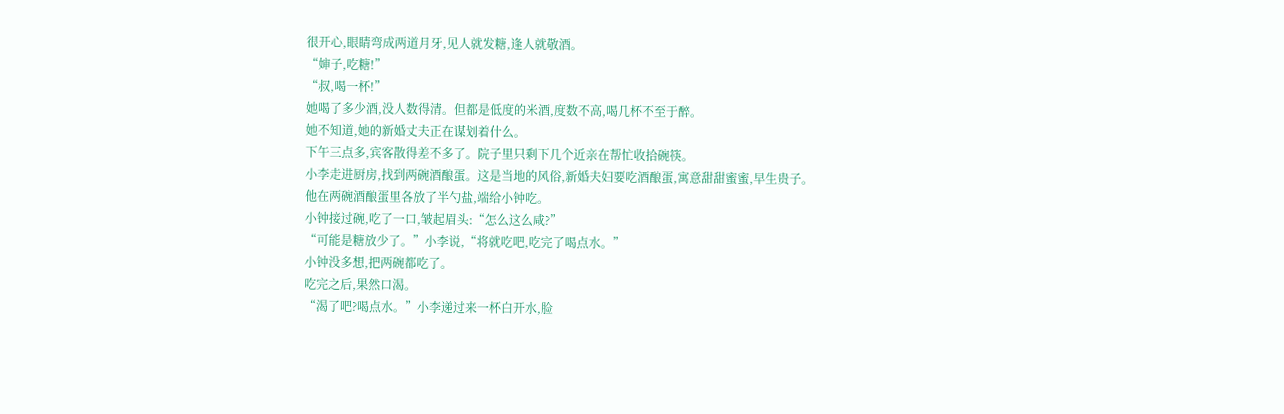很开心,眼睛弯成两道月牙,见人就发糖,逢人就敬酒。
“婶子,吃糖!”
“叔,喝一杯!”
她喝了多少酒,没人数得清。但都是低度的米酒,度数不高,喝几杯不至于醉。
她不知道,她的新婚丈夫正在谋划着什么。
下午三点多,宾客散得差不多了。院子里只剩下几个近亲在帮忙收拾碗筷。
小李走进厨房,找到两碗酒酿蛋。这是当地的风俗,新婚夫妇要吃酒酿蛋,寓意甜甜蜜蜜,早生贵子。
他在两碗酒酿蛋里各放了半勺盐,端给小钟吃。
小钟接过碗,吃了一口,皱起眉头:“怎么这么咸?”
“可能是糖放少了。”小李说,“将就吃吧,吃完了喝点水。”
小钟没多想,把两碗都吃了。
吃完之后,果然口渴。
“渴了吧?喝点水。”小李递过来一杯白开水,脸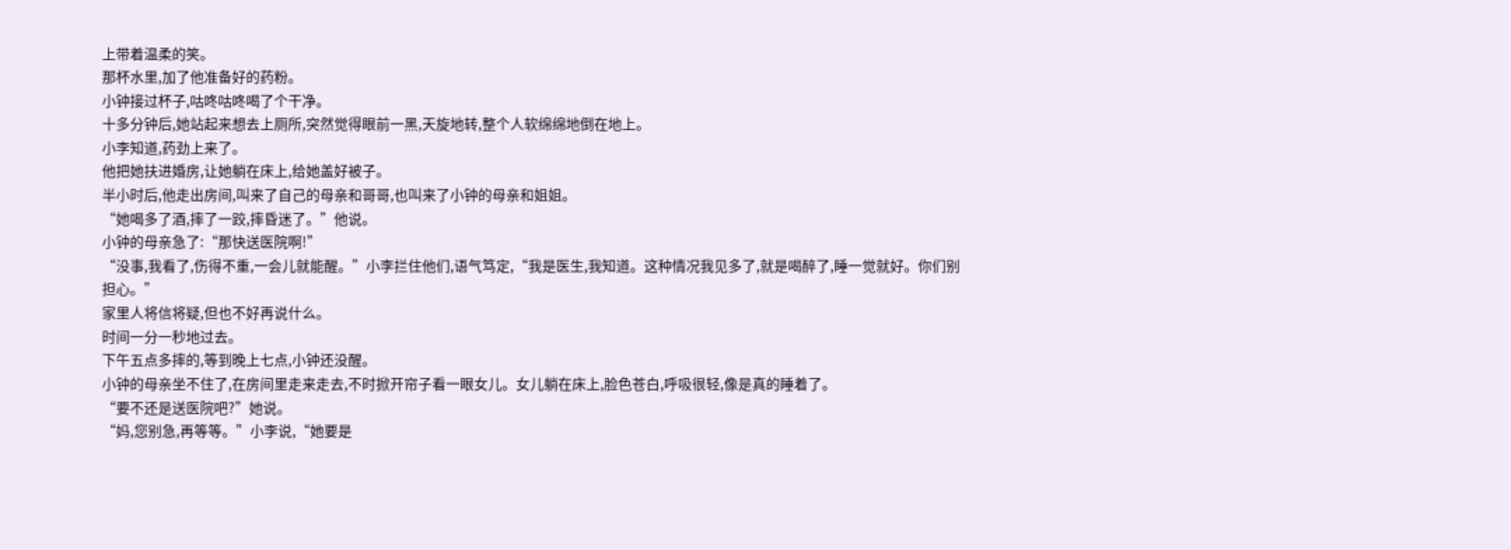上带着温柔的笑。
那杯水里,加了他准备好的药粉。
小钟接过杯子,咕咚咕咚喝了个干净。
十多分钟后,她站起来想去上厕所,突然觉得眼前一黑,天旋地转,整个人软绵绵地倒在地上。
小李知道,药劲上来了。
他把她扶进婚房,让她躺在床上,给她盖好被子。
半小时后,他走出房间,叫来了自己的母亲和哥哥,也叫来了小钟的母亲和姐姐。
“她喝多了酒,摔了一跤,摔昏迷了。”他说。
小钟的母亲急了:“那快送医院啊!”
“没事,我看了,伤得不重,一会儿就能醒。”小李拦住他们,语气笃定,“我是医生,我知道。这种情况我见多了,就是喝醉了,睡一觉就好。你们别担心。”
家里人将信将疑,但也不好再说什么。
时间一分一秒地过去。
下午五点多摔的,等到晚上七点,小钟还没醒。
小钟的母亲坐不住了,在房间里走来走去,不时掀开帘子看一眼女儿。女儿躺在床上,脸色苍白,呼吸很轻,像是真的睡着了。
“要不还是送医院吧?”她说。
“妈,您别急,再等等。”小李说,“她要是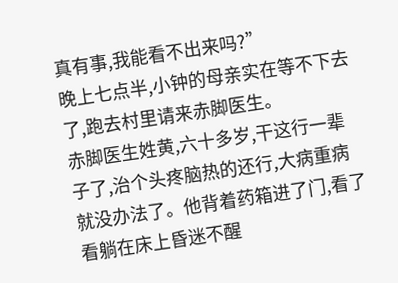真有事,我能看不出来吗?”
晚上七点半,小钟的母亲实在等不下去了,跑去村里请来赤脚医生。
赤脚医生姓黄,六十多岁,干这行一辈子了,治个头疼脑热的还行,大病重病就没办法了。他背着药箱进了门,看了看躺在床上昏迷不醒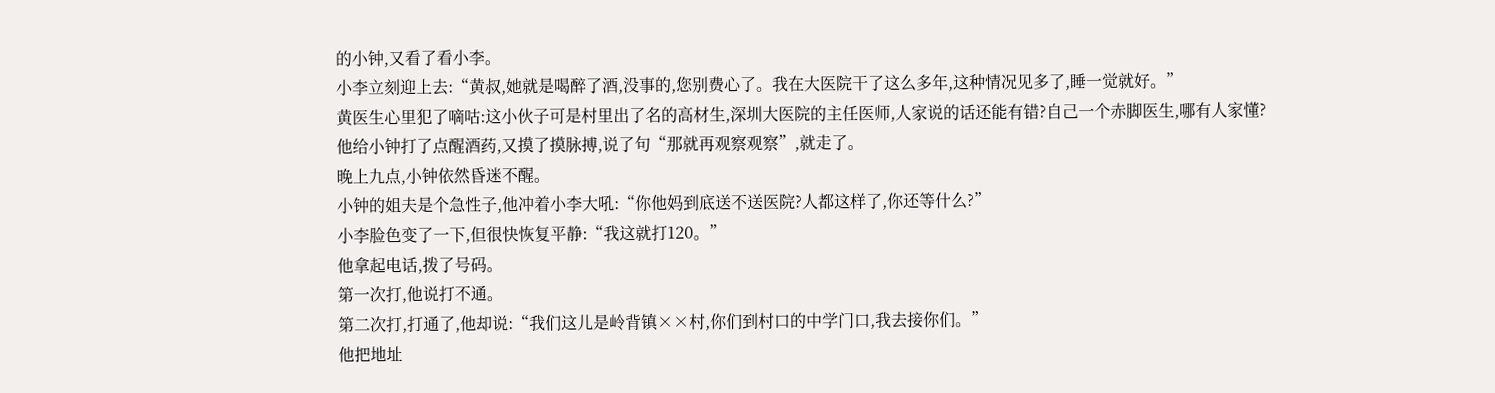的小钟,又看了看小李。
小李立刻迎上去:“黄叔,她就是喝醉了酒,没事的,您别费心了。我在大医院干了这么多年,这种情况见多了,睡一觉就好。”
黄医生心里犯了嘀咕:这小伙子可是村里出了名的高材生,深圳大医院的主任医师,人家说的话还能有错?自己一个赤脚医生,哪有人家懂?
他给小钟打了点醒酒药,又摸了摸脉搏,说了句“那就再观察观察”,就走了。
晚上九点,小钟依然昏迷不醒。
小钟的姐夫是个急性子,他冲着小李大吼:“你他妈到底送不送医院?人都这样了,你还等什么?”
小李脸色变了一下,但很快恢复平静:“我这就打120。”
他拿起电话,拨了号码。
第一次打,他说打不通。
第二次打,打通了,他却说:“我们这儿是岭背镇××村,你们到村口的中学门口,我去接你们。”
他把地址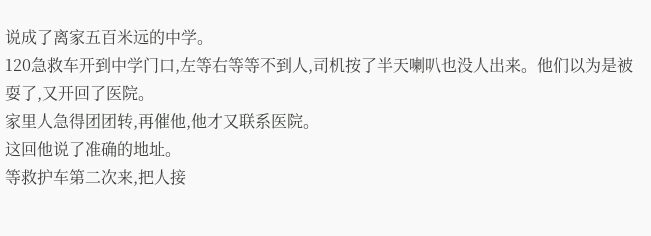说成了离家五百米远的中学。
120急救车开到中学门口,左等右等等不到人,司机按了半天喇叭也没人出来。他们以为是被耍了,又开回了医院。
家里人急得团团转,再催他,他才又联系医院。
这回他说了准确的地址。
等救护车第二次来,把人接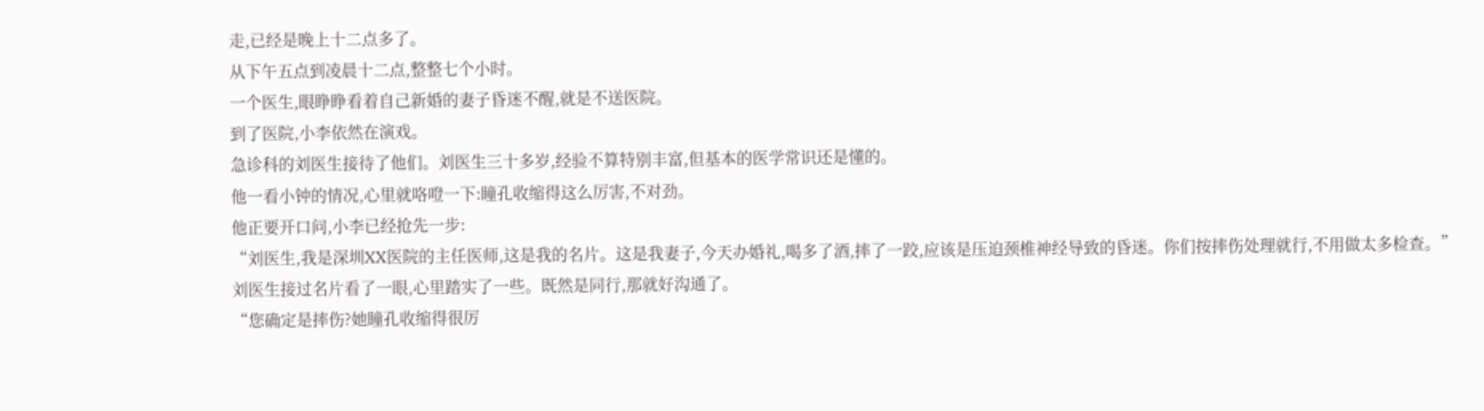走,已经是晚上十二点多了。
从下午五点到凌晨十二点,整整七个小时。
一个医生,眼睁睁看着自己新婚的妻子昏迷不醒,就是不送医院。
到了医院,小李依然在演戏。
急诊科的刘医生接待了他们。刘医生三十多岁,经验不算特别丰富,但基本的医学常识还是懂的。
他一看小钟的情况,心里就咯噔一下:瞳孔收缩得这么厉害,不对劲。
他正要开口问,小李已经抢先一步:
“刘医生,我是深圳XX医院的主任医师,这是我的名片。这是我妻子,今天办婚礼,喝多了酒,摔了一跤,应该是压迫颈椎神经导致的昏迷。你们按摔伤处理就行,不用做太多检查。”
刘医生接过名片看了一眼,心里踏实了一些。既然是同行,那就好沟通了。
“您确定是摔伤?她瞳孔收缩得很厉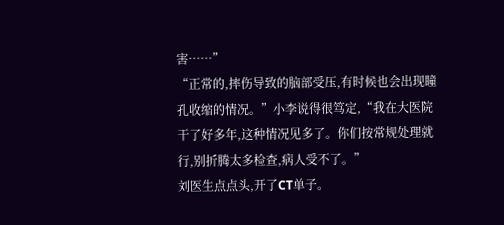害……”
“正常的,摔伤导致的脑部受压,有时候也会出现瞳孔收缩的情况。”小李说得很笃定,“我在大医院干了好多年,这种情况见多了。你们按常规处理就行,别折腾太多检查,病人受不了。”
刘医生点点头,开了CT单子。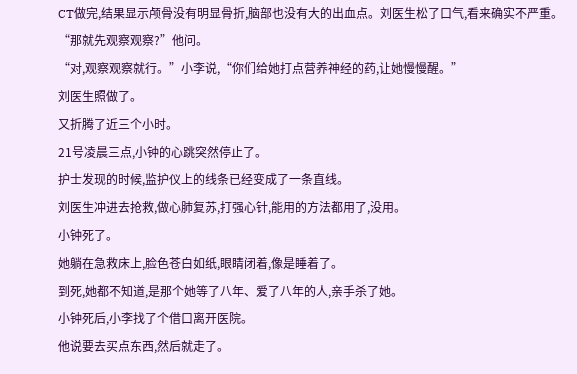CT做完,结果显示颅骨没有明显骨折,脑部也没有大的出血点。刘医生松了口气,看来确实不严重。
“那就先观察观察?”他问。
“对,观察观察就行。”小李说,“你们给她打点营养神经的药,让她慢慢醒。”
刘医生照做了。
又折腾了近三个小时。
21号凌晨三点,小钟的心跳突然停止了。
护士发现的时候,监护仪上的线条已经变成了一条直线。
刘医生冲进去抢救,做心肺复苏,打强心针,能用的方法都用了,没用。
小钟死了。
她躺在急救床上,脸色苍白如纸,眼睛闭着,像是睡着了。
到死,她都不知道,是那个她等了八年、爱了八年的人,亲手杀了她。
小钟死后,小李找了个借口离开医院。
他说要去买点东西,然后就走了。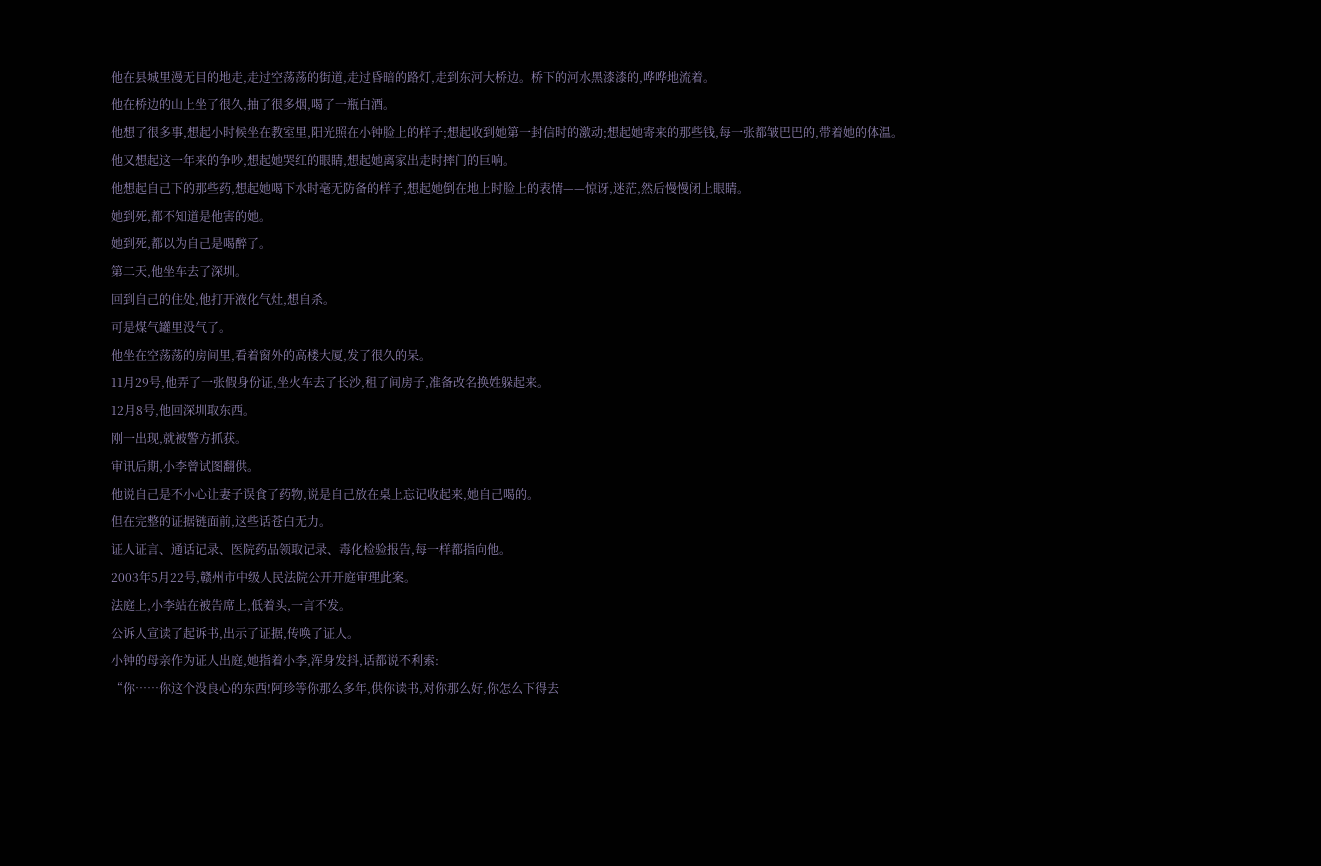他在县城里漫无目的地走,走过空荡荡的街道,走过昏暗的路灯,走到东河大桥边。桥下的河水黑漆漆的,哗哗地流着。
他在桥边的山上坐了很久,抽了很多烟,喝了一瓶白酒。
他想了很多事,想起小时候坐在教室里,阳光照在小钟脸上的样子;想起收到她第一封信时的激动;想起她寄来的那些钱,每一张都皱巴巴的,带着她的体温。
他又想起这一年来的争吵,想起她哭红的眼睛,想起她离家出走时摔门的巨响。
他想起自己下的那些药,想起她喝下水时毫无防备的样子,想起她倒在地上时脸上的表情——惊讶,迷茫,然后慢慢闭上眼睛。
她到死,都不知道是他害的她。
她到死,都以为自己是喝醉了。
第二天,他坐车去了深圳。
回到自己的住处,他打开液化气灶,想自杀。
可是煤气罐里没气了。
他坐在空荡荡的房间里,看着窗外的高楼大厦,发了很久的呆。
11月29号,他弄了一张假身份证,坐火车去了长沙,租了间房子,准备改名换姓躲起来。
12月8号,他回深圳取东西。
刚一出现,就被警方抓获。
审讯后期,小李曾试图翻供。
他说自己是不小心让妻子误食了药物,说是自己放在桌上忘记收起来,她自己喝的。
但在完整的证据链面前,这些话苍白无力。
证人证言、通话记录、医院药品领取记录、毒化检验报告,每一样都指向他。
2003年5月22号,赣州市中级人民法院公开开庭审理此案。
法庭上,小李站在被告席上,低着头,一言不发。
公诉人宣读了起诉书,出示了证据,传唤了证人。
小钟的母亲作为证人出庭,她指着小李,浑身发抖,话都说不利索:
“你……你这个没良心的东西!阿珍等你那么多年,供你读书,对你那么好,你怎么下得去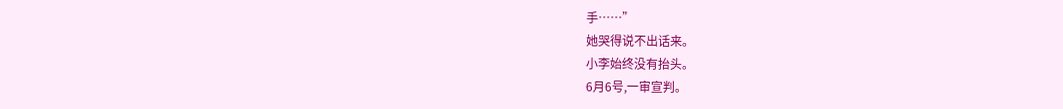手……”
她哭得说不出话来。
小李始终没有抬头。
6月6号,一审宣判。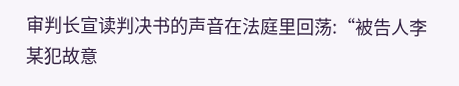审判长宣读判决书的声音在法庭里回荡:“被告人李某犯故意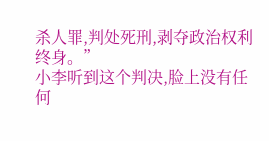杀人罪,判处死刑,剥夺政治权利终身。”
小李听到这个判决,脸上没有任何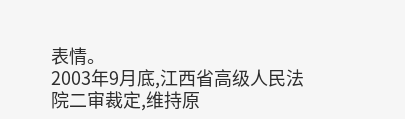表情。
2003年9月底,江西省高级人民法院二审裁定,维持原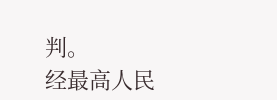判。
经最高人民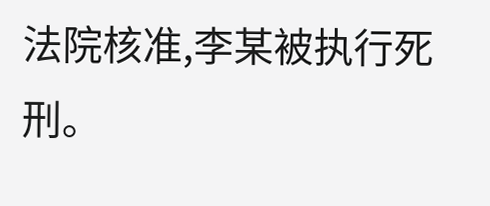法院核准,李某被执行死刑。